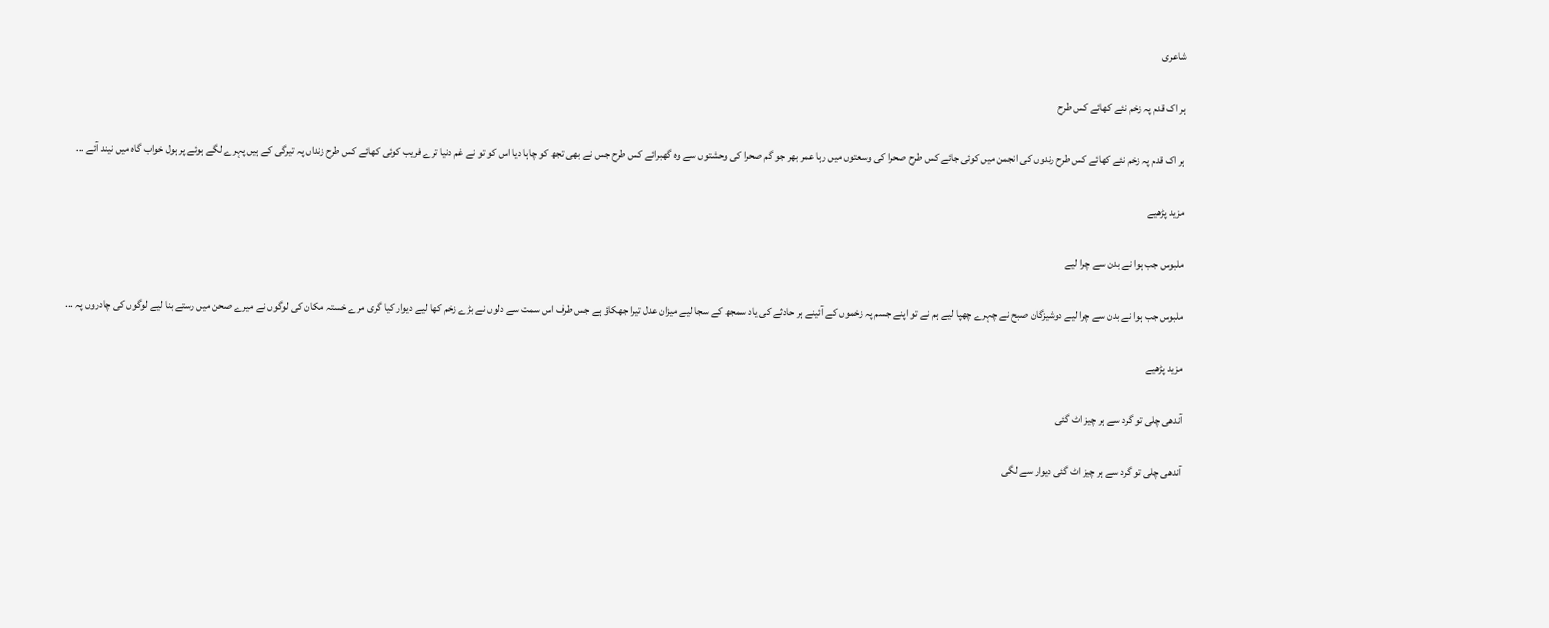شاعری

ہر اک قدم پہ زخم نئے کھائے کس طرح

ہر اک قدم پہ زخم نئے کھائے کس طرح رندوں کی انجمن میں کوئی جائے کس طرح صحرا کی وسعتوں میں رہا عمر بھر جو گم صحرا کی وحشتوں سے وہ گھبرائے کس طرح جس نے بھی تجھ کو چاہا دیا اس کو تو نے غم دنیا ترے فریب کوئی کھائے کس طرح زنداں پہ تیرگی کے ہیں پہرے لگے ہوئے پر ہول خواب گاہ میں نیند آئے ...

مزید پڑھیے

ملبوس جب ہوا نے بدن سے چرا لیے

ملبوس جب ہوا نے بدن سے چرا لیے دوشیزگان صبح نے چہرے چھپا لیے ہم نے تو اپنے جسم پہ زخموں کے آئینے ہر حادثے کی یاد سمجھ کے سجا لیے میزان عدل تیرا جھکاؤ ہے جس طرف اس سمت سے دلوں نے بڑے زخم کھا لیے دیوار کیا گری مرے خستہ مکان کی لوگوں نے میرے صحن میں رستے بنا لیے لوگوں کی چادروں پہ ...

مزید پڑھیے

آندھی چلی تو گرد سے ہر چیز اٹ گئی

آندھی چلی تو گرد سے ہر چیز اٹ گئی دیوار سے لگی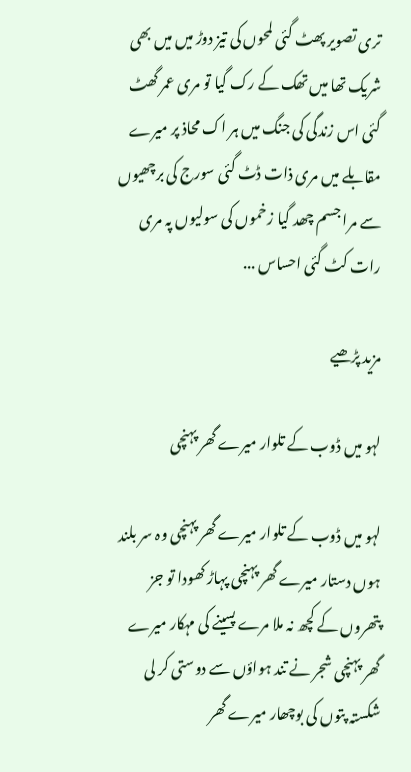تری تصویر پھٹ گئی لمحوں کی تیز دوڑ میں میں بھی شریک تھا میں تھک کے رک گیا تو مری عمر گھٹ گئی اس زندگی کی جنگ میں ہر اک محاذ پر میرے مقابلے میں مری ذات ڈٹ گئی سورج کی برچھیوں سے مرا جسم چھد گیا زخموں کی سولیوں پہ مری رات کٹ گئی احساس ...

مزید پڑھیے

لہو میں ڈوب کے تلوار میرے گھر پہنچی

لہو میں ڈوب کے تلوار میرے گھر پہنچی وہ سر بلند ہوں دستار میرے گھر پہنچی پہاڑ کھودا تو جز پتھروں کے کچھ نہ ملا مرے پسینے کی مہکار میرے گھر پہنچی شجر نے تند ہواؤں سے دوستی کر لی شکستہ پتوں کی بوچھار میرے گھر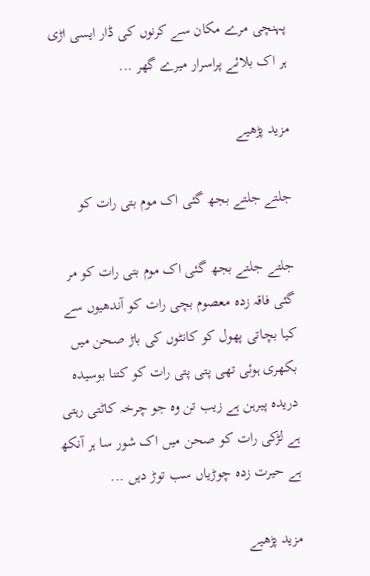پہنچی مرے مکان سے کرنوں کی ڈار ایسی اڑی ہر اک بلائے پراسرار میرے گھر ...

مزید پڑھیے

جلتے جلتے بجھ گئی اک موم بتی رات کو

جلتے جلتے بجھ گئی اک موم بتی رات کو مر گئی فاقہ زدہ معصوم بچی رات کو آندھیوں سے کیا بچاتی پھول کو کانٹوں کی باڑ صحن میں بکھری ہوئی تھی پتی پتی رات کو کتنا بوسیدہ دریدہ پیرہن ہے زیب تن وہ جو چرخہ کاٹتی رہتی ہے لڑکی رات کو صحن میں اک شور سا ہر آنکھ ہے حیرت زدہ چوڑیاں سب توڑ دیں ...

مزید پڑھیے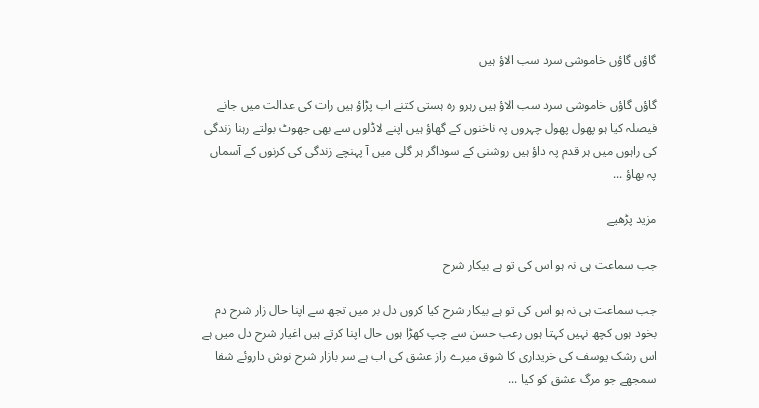گاؤں گاؤں خاموشی سرد سب الاؤ ہیں

گاؤں گاؤں خاموشی سرد سب الاؤ ہیں رہرو رہ ہستی کتنے اب پڑاؤ ہیں رات کی عدالت میں جانے فیصلہ کیا ہو پھول پھول چہروں پہ ناخنوں کے گھاؤ ہیں اپنے لاڈلوں سے بھی جھوٹ بولتے رہنا زندگی کی راہوں میں ہر قدم پہ داؤ ہیں روشنی کے سوداگر ہر گلی میں آ پہنچے زندگی کی کرنوں کے آسماں پہ بھاؤ ...

مزید پڑھیے

جب سماعت ہی نہ ہو اس کی تو ہے بیکار شرح

جب سماعت ہی نہ ہو اس کی تو ہے بیکار شرح کیا کروں دل بر میں تجھ سے اپنا حال زار شرح دم بخود ہوں کچھ نہیں کہتا ہوں رعب حسن سے چپ کھڑا ہوں حال اپنا کرتے ہیں اغیار شرح دل میں ہے اس رشک یوسف کی خریداری کا شوق میرے راز عشق کی اب ہے سر بازار شرح نوش داروئے شفا سمجھے جو مرگ عشق کو کیا ...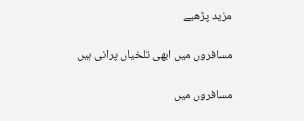مزید پڑھیے

مسافروں میں ابھی تلخیاں پرانی ہیں

مسافروں میں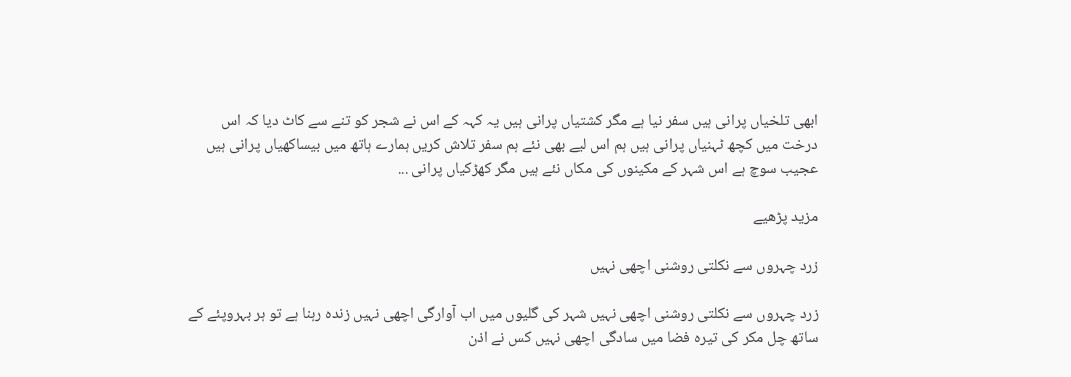ابھی تلخیاں پرانی ہیں سفر نیا ہے مگر کشتیاں پرانی ہیں یہ کہہ کے اس نے شجر کو تنے سے کاٹ دیا کہ اس درخت میں کچھ ٹہنیاں پرانی ہیں ہم اس لیے بھی نئے ہم سفر تلاش کریں ہمارے ہاتھ میں بیساکھیاں پرانی ہیں عجیب سوچ ہے اس شہر کے مکینوں کی مکاں نئے ہیں مگر کھڑکیاں پرانی ...

مزید پڑھیے

زرد چہروں سے نکلتی روشنی اچھی نہیں

زرد چہروں سے نکلتی روشنی اچھی نہیں شہر کی گلیوں میں اب آوارگی اچھی نہیں زندہ رہنا ہے تو ہر بہروپئے کے ساتھ چل مکر کی تیرہ فضا میں سادگی اچھی نہیں کس نے اذن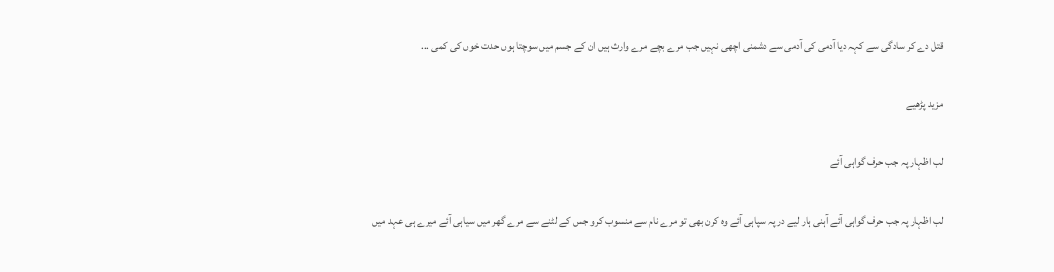قتل دے کر سادگی سے کہہ دیا آدمی کی آدمی سے دشمنی اچھی نہیں جب مرے بچے مرے وارث ہیں ان کے جسم میں سوچتا ہوں حدت خوں کی کمی ...

مزید پڑھیے

لب اظہار پہ جب حرف گواہی آئے

لب اظہار پہ جب حرف گواہی آئے آہنی ہار لیے در پہ سپاہی آئے وہ کرن بھی تو مرے نام سے منسوب کرو جس کے لٹنے سے مرے گھر میں سیاہی آئے میرے ہی عہد میں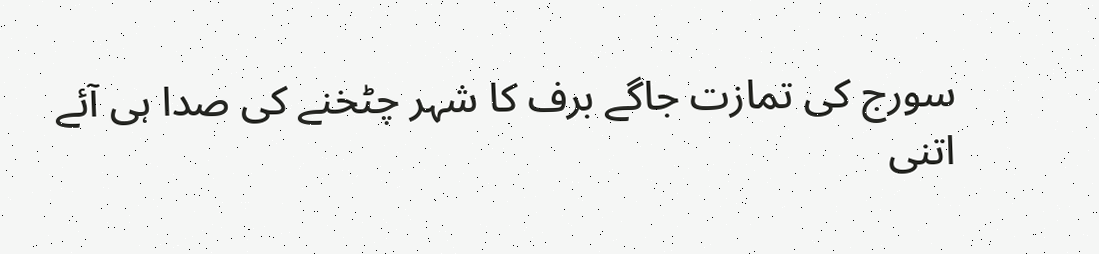سورج کی تمازت جاگے برف کا شہر چٹخنے کی صدا ہی آئے اتنی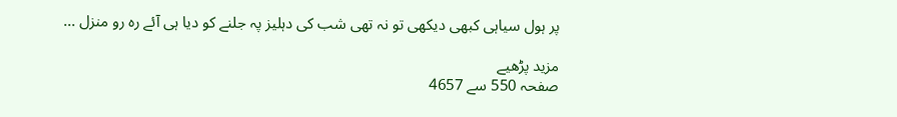پر ہول سیاہی کبھی دیکھی تو نہ تھی شب کی دہلیز پہ جلنے کو دیا ہی آئے رہ رو منزل ...

مزید پڑھیے
صفحہ 550 سے 4657